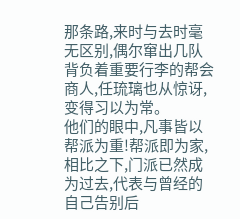那条路,来时与去时毫无区别,偶尔窜出几队背负着重要行李的帮会商人,任琉璃也从惊讶,变得习以为常。
他们的眼中,凡事皆以帮派为重!帮派即为家,相比之下,门派已然成为过去,代表与曾经的自己告别后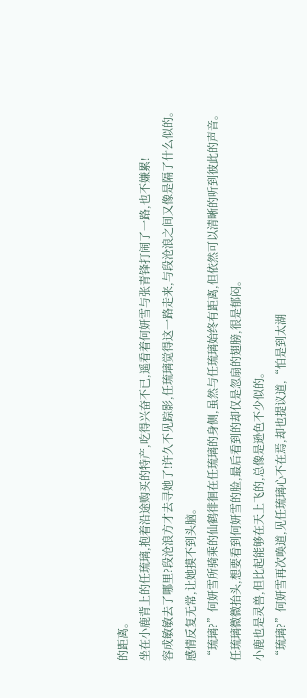的距离。
坐在小鹿背上的任琉璃,抱着沿途购买的特产,吃得兴奋不已,遥看着何妍雪与张青锋打闹了一路,也不嫌累!
容成敏敏去了哪里?段沧浪方才去寻她了!许久不见踪影,任琉璃觉得这一路走来,与段沧浪之间又像是隔了什么似的。
感情反复无常,让她摸不到头脑。
“琉璃?”何妍雪所骑乘的仙鹤徘徊在任琉璃的身侧,虽然与任琉璃始终有距离,但依然可以清晰的听到彼此的声音。
任琉璃微微抬头,想要看到何妍雪的脸,最后看到的却仅是忽扇的翅膀,很是郁闷。
小鹿也是灵兽,但比起能够在天上飞的,总像是逊色不少似的。
“琉璃?”何妍雪再次唤道,见任琉璃心不在焉,却也提议道,“怕是到太湖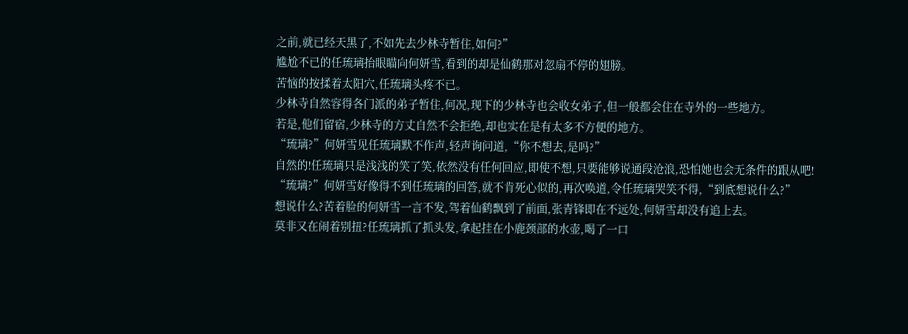之前,就已经天黑了,不如先去少林寺暂住,如何?”
尴尬不已的任琉璃抬眼瞄向何妍雪,看到的却是仙鹤那对忽扇不停的翅膀。
苦恼的按揉着太阳穴,任琉璃头疼不已。
少林寺自然容得各门派的弟子暂住,何况,现下的少林寺也会收女弟子,但一般都会住在寺外的一些地方。
若是,他们留宿,少林寺的方丈自然不会拒绝,却也实在是有太多不方便的地方。
“琉璃?”何妍雪见任琉璃默不作声,轻声询问道,“你不想去,是吗?”
自然的!任琉璃只是浅浅的笑了笑,依然没有任何回应,即使不想,只要能够说通段沧浪,恐怕她也会无条件的跟从吧!
“琉璃?”何妍雪好像得不到任琉璃的回答,就不肯死心似的,再次唤道,令任琉璃哭笑不得,“到底想说什么?”
想说什么?苦着脸的何妍雪一言不发,驾着仙鹤飘到了前面,张青锋即在不远处,何妍雪却没有追上去。
莫非又在闹着别扭?任琉璃抓了抓头发,拿起挂在小鹿颈部的水壶,喝了一口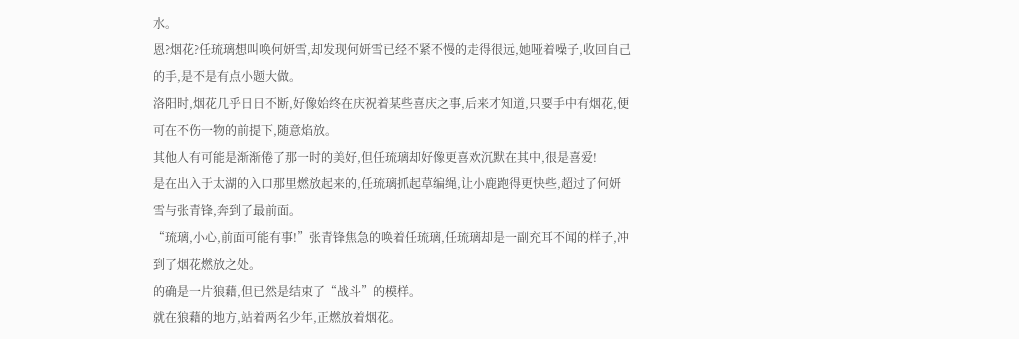水。
恩?烟花?任琉璃想叫唤何妍雪,却发现何妍雪已经不紧不慢的走得很远,她哑着噪子,收回自己的手,是不是有点小题大做。
洛阳时,烟花几乎日日不断,好像始终在庆祝着某些喜庆之事,后来才知道,只要手中有烟花,便可在不伤一物的前提下,随意焰放。
其他人有可能是渐渐倦了那一时的美好,但任琉璃却好像更喜欢沉默在其中,很是喜爱!
是在出入于太湖的入口那里燃放起来的,任琉璃抓起草编绳,让小鹿跑得更快些,超过了何妍雪与张青锋,奔到了最前面。
“琉璃,小心,前面可能有事!”张青锋焦急的唤着任琉璃,任琉璃却是一副充耳不闻的样子,冲到了烟花燃放之处。
的确是一片狼藉,但已然是结束了“战斗”的模样。
就在狼藉的地方,站着两名少年,正燃放着烟花。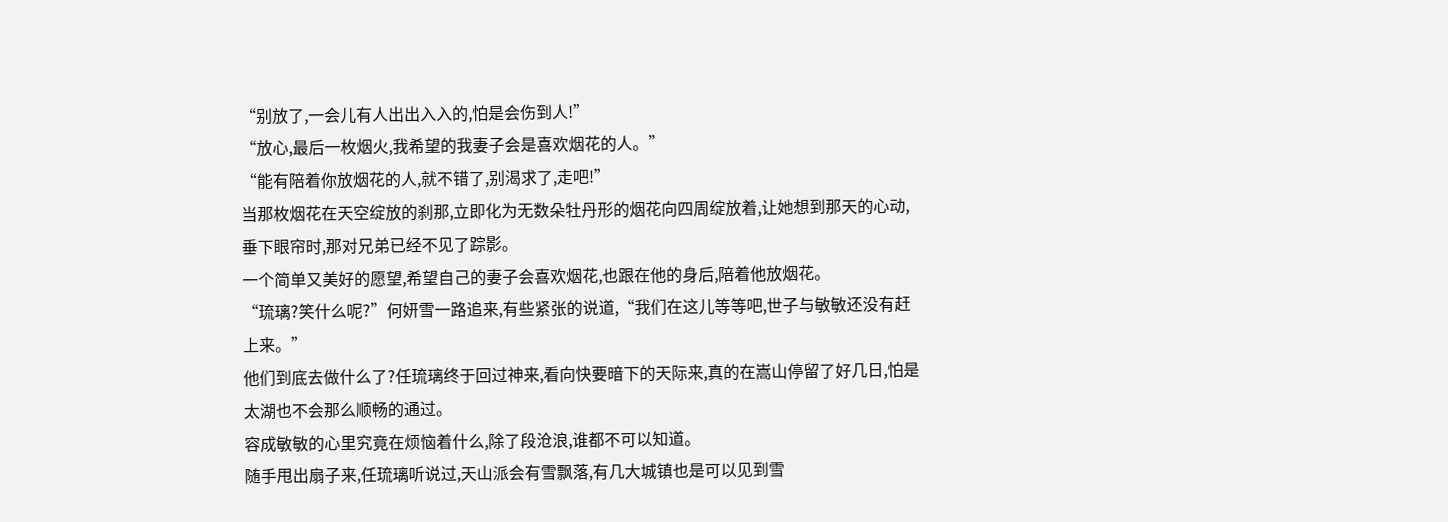“别放了,一会儿有人出出入入的,怕是会伤到人!”
“放心,最后一枚烟火,我希望的我妻子会是喜欢烟花的人。”
“能有陪着你放烟花的人,就不错了,别渴求了,走吧!”
当那枚烟花在天空绽放的刹那,立即化为无数朵牡丹形的烟花向四周绽放着,让她想到那天的心动,垂下眼帘时,那对兄弟已经不见了踪影。
一个简单又美好的愿望,希望自己的妻子会喜欢烟花,也跟在他的身后,陪着他放烟花。
“琉璃?笑什么呢?”何妍雪一路追来,有些紧张的说道,“我们在这儿等等吧,世子与敏敏还没有赶上来。”
他们到底去做什么了?任琉璃终于回过神来,看向快要暗下的天际来,真的在嵩山停留了好几日,怕是太湖也不会那么顺畅的通过。
容成敏敏的心里究竟在烦恼着什么,除了段沧浪,谁都不可以知道。
随手甩出扇子来,任琉璃听说过,天山派会有雪飘落,有几大城镇也是可以见到雪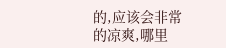的,应该会非常的凉爽,哪里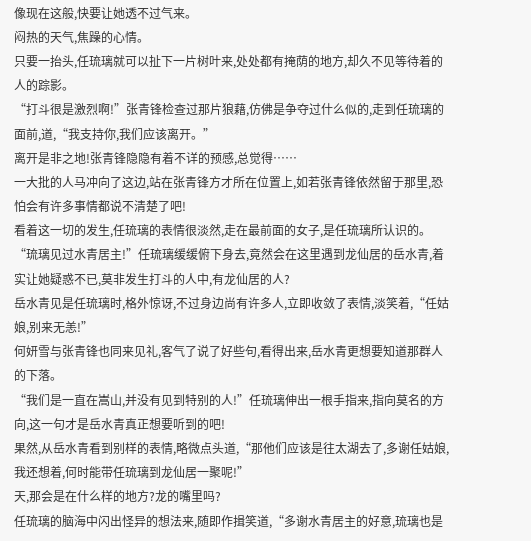像现在这般,快要让她透不过气来。
闷热的天气,焦躁的心情。
只要一抬头,任琉璃就可以扯下一片树叶来,处处都有掩荫的地方,却久不见等待着的人的踪影。
“打斗很是激烈啊!”张青锋检查过那片狼藉,仿佛是争夺过什么似的,走到任琉璃的面前,道,“我支持你,我们应该离开。”
离开是非之地!张青锋隐隐有着不详的预感,总觉得……
一大批的人马冲向了这边,站在张青锋方才所在位置上,如若张青锋依然留于那里,恐怕会有许多事情都说不清楚了吧!
看着这一切的发生,任琉璃的表情很淡然,走在最前面的女子,是任琉璃所认识的。
“琉璃见过水青居主!”任琉璃缓缓俯下身去,竟然会在这里遇到龙仙居的岳水青,着实让她疑惑不已,莫非发生打斗的人中,有龙仙居的人?
岳水青见是任琉璃时,格外惊讶,不过身边尚有许多人,立即收敛了表情,淡笑着,“任姑娘,别来无恙!”
何妍雪与张青锋也同来见礼,客气了说了好些句,看得出来,岳水青更想要知道那群人的下落。
“我们是一直在嵩山,并没有见到特别的人!”任琉璃伸出一根手指来,指向莫名的方向,这一句才是岳水青真正想要听到的吧!
果然,从岳水青看到别样的表情,略微点头道,“那他们应该是往太湖去了,多谢任姑娘,我还想着,何时能带任琉璃到龙仙居一聚呢!”
天,那会是在什么样的地方?龙的嘴里吗?
任琉璃的脑海中闪出怪异的想法来,随即作揖笑道,“多谢水青居主的好意,琉璃也是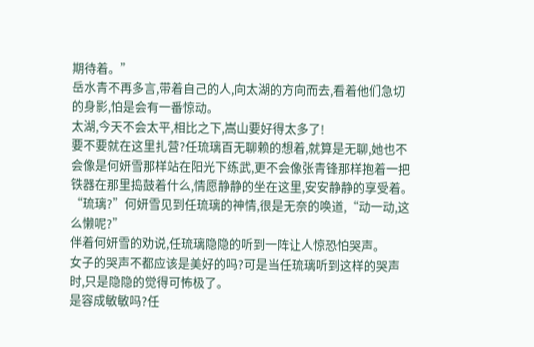期待着。”
岳水青不再多言,带着自己的人,向太湖的方向而去,看着他们急切的身影,怕是会有一番惊动。
太湖,今天不会太平,相比之下,嵩山要好得太多了!
要不要就在这里扎营?任琉璃百无聊赖的想着,就算是无聊,她也不会像是何妍雪那样站在阳光下练武,更不会像张青锋那样抱着一把铁器在那里捣鼓着什么,情愿静静的坐在这里,安安静静的享受着。
“琉璃?”何妍雪见到任琉璃的神情,很是无奈的唤道,“动一动,这么懒呢?”
伴着何妍雪的劝说,任琉璃隐隐的听到一阵让人惊恐怕哭声。
女子的哭声不都应该是美好的吗?可是当任琉璃听到这样的哭声时,只是隐隐的觉得可怖极了。
是容成敏敏吗?任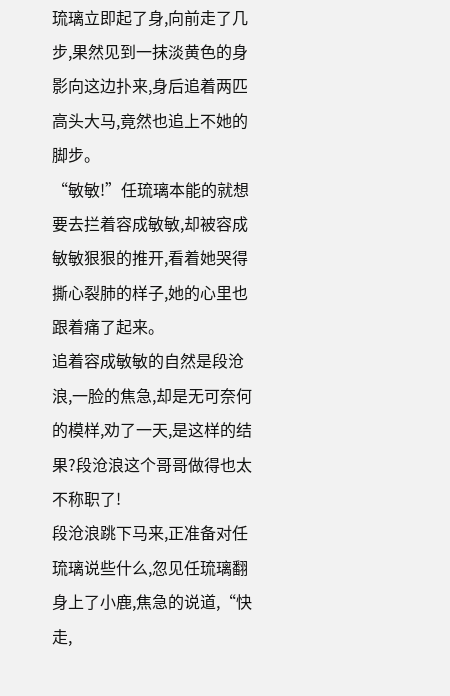琉璃立即起了身,向前走了几步,果然见到一抹淡黄色的身影向这边扑来,身后追着两匹高头大马,竟然也追上不她的脚步。
“敏敏!”任琉璃本能的就想要去拦着容成敏敏,却被容成敏敏狠狠的推开,看着她哭得撕心裂肺的样子,她的心里也跟着痛了起来。
追着容成敏敏的自然是段沧浪,一脸的焦急,却是无可奈何的模样,劝了一天,是这样的结果?段沧浪这个哥哥做得也太不称职了!
段沧浪跳下马来,正准备对任琉璃说些什么,忽见任琉璃翻身上了小鹿,焦急的说道,“快走,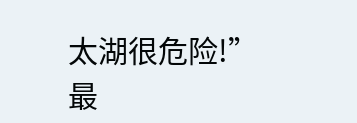太湖很危险!”
最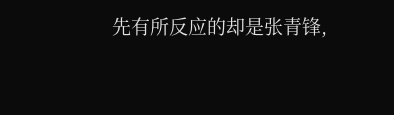先有所反应的却是张青锋,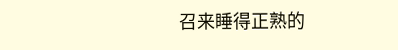召来睡得正熟的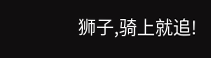狮子,骑上就追!